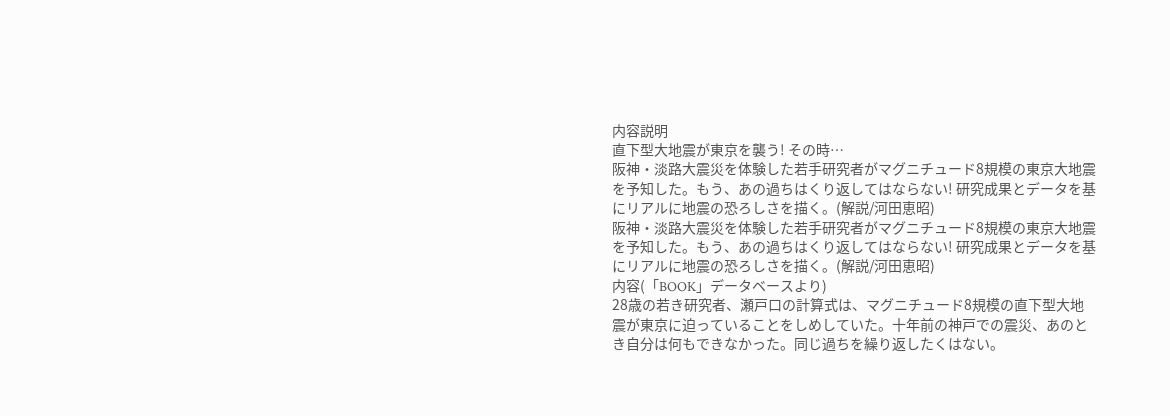内容説明
直下型大地震が東京を襲う! その時…
阪神・淡路大震災を体験した若手研究者がマグニチュード8規模の東京大地震を予知した。もう、あの過ちはくり返してはならない! 研究成果とデータを基にリアルに地震の恐ろしさを描く。(解説/河田恵昭)
阪神・淡路大震災を体験した若手研究者がマグニチュード8規模の東京大地震を予知した。もう、あの過ちはくり返してはならない! 研究成果とデータを基にリアルに地震の恐ろしさを描く。(解説/河田恵昭)
内容(「BOOK」データベースより)
28歳の若き研究者、瀬戸口の計算式は、マグニチュード8規模の直下型大地震が東京に迫っていることをしめしていた。十年前の神戸での震災、あのとき自分は何もできなかった。同じ過ちを繰り返したくはない。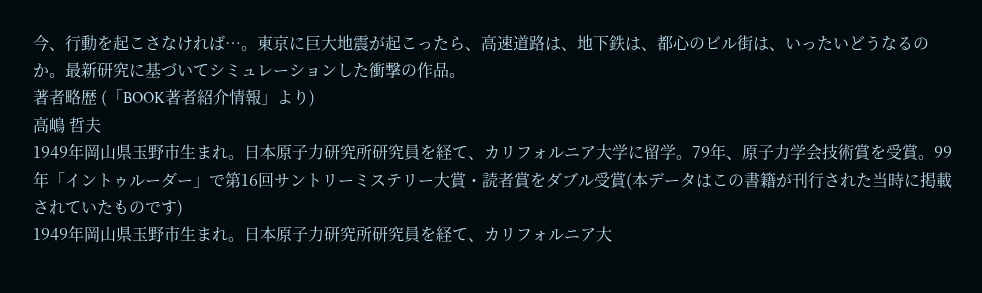今、行動を起こさなければ…。東京に巨大地震が起こったら、高速道路は、地下鉄は、都心のビル街は、いったいどうなるのか。最新研究に基づいてシミュレーションした衝撃の作品。
著者略歴 (「BOOK著者紹介情報」より)
高嶋 哲夫
1949年岡山県玉野市生まれ。日本原子力研究所研究員を経て、カリフォルニア大学に留学。79年、原子力学会技術賞を受賞。99年「イントゥルーダー」で第16回サントリーミステリー大賞・読者賞をダブル受賞(本データはこの書籍が刊行された当時に掲載されていたものです)
1949年岡山県玉野市生まれ。日本原子力研究所研究員を経て、カリフォルニア大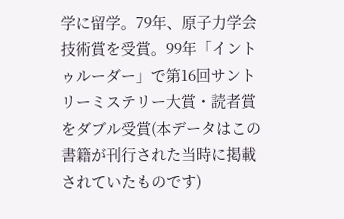学に留学。79年、原子力学会技術賞を受賞。99年「イントゥルーダー」で第16回サントリーミステリー大賞・読者賞をダブル受賞(本データはこの書籍が刊行された当時に掲載されていたものです)